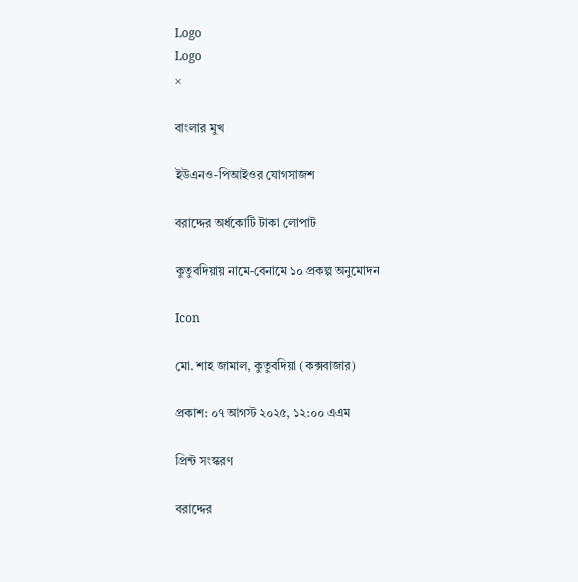Logo
Logo
×

বাংলার মুখ

ইউএনও-পিআইওর যোগসাজশ

বরাদ্দের অর্ধকোটি টাকা লোপাট

কুতুবদিয়ায় নামে-বেনামে ১০ প্রকল্প অনুমোদন

Icon

মো. শাহ জামাল, কুতুবদিয়া (কক্সবাজার)

প্রকাশ: ০৭ আগস্ট ২০২৫, ১২:০০ এএম

প্রিন্ট সংস্করণ

বরাদ্দের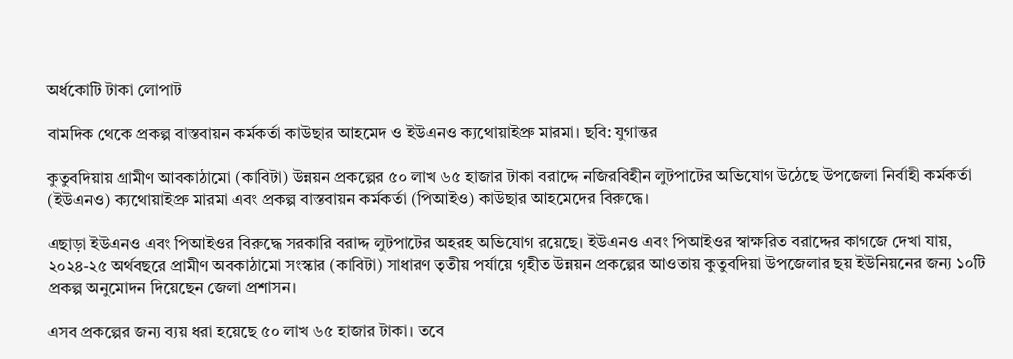অর্ধকোটি টাকা লোপাট

বামদিক থেকে প্রকল্প বাস্তবায়ন কর্মকর্তা কাউছার আহমেদ ও ইউএনও ক্যথোয়াইপ্রু মারমা। ছবি: যুগান্তর

কুতুবদিয়ায় গ্রামীণ আবকাঠামো (কাবিটা) উন্নয়ন প্রকল্পের ৫০ লাখ ৬৫ হাজার টাকা বরাদ্দে নজিরবিহীন লুটপাটের অভিযোগ উঠেছে উপজেলা নির্বাহী কর্মকর্তা (ইউএনও) ক্যথোয়াইপ্রু মারমা এবং প্রকল্প বাস্তবায়ন কর্মকর্তা (পিআইও) কাউছার আহমেদের বিরুদ্ধে।

এছাড়া ইউএনও এবং পিআইওর বিরুদ্ধে সরকারি বরাদ্দ লুটপাটের অহরহ অভিযোগ রয়েছে। ইউএনও এবং পিআইওর স্বাক্ষরিত বরাদ্দের কাগজে দেখা যায়, ২০২৪-২৫ অর্থবছরে প্রামীণ অবকাঠামো সংস্কার (কাবিটা) সাধারণ তৃতীয় পর্যায়ে গৃহীত উন্নয়ন প্রকল্পের আওতায় কুতুবদিয়া উপজেলার ছয় ইউনিয়নের জন্য ১০টি প্রকল্প অনুমোদন দিয়েছেন জেলা প্রশাসন।

এসব প্রকল্পের জন্য ব্যয় ধরা হয়েছে ৫০ লাখ ৬৫ হাজার টাকা। তবে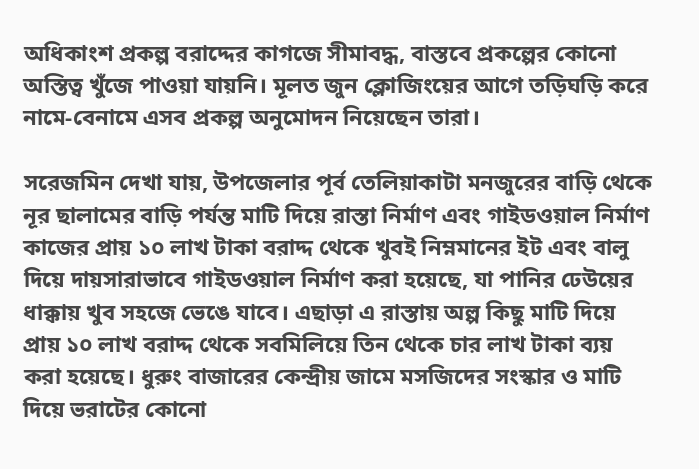অধিকাংশ প্রকল্প বরাদ্দের কাগজে সীমাবদ্ধ, বাস্তবে প্রকল্পের কোনো অস্তিত্ব খুঁজে পাওয়া যায়নি। মূলত জুন ক্লোজিংয়ের আগে তড়িঘড়ি করে নামে-বেনামে এসব প্রকল্প অনুমোদন নিয়েছেন তারা।

সরেজমিন দেখা যায়, উপজেলার পূর্ব তেলিয়াকাটা মনজুরের বাড়ি থেকে নূর ছালামের বাড়ি পর্যন্ত মাটি দিয়ে রাস্তা নির্মাণ এবং গাইডওয়াল নির্মাণ কাজের প্রায় ১০ লাখ টাকা বরাদ্দ থেকে খুবই নিম্নমানের ইট এবং বালু দিয়ে দায়সারাভাবে গাইডওয়াল নির্মাণ করা হয়েছে, যা পানির ঢেউয়ের ধাক্কায় খুব সহজে ভেঙে যাবে। এছাড়া এ রাস্তায় অল্প কিছু মাটি দিয়ে প্রায় ১০ লাখ বরাদ্দ থেকে সবমিলিয়ে তিন থেকে চার লাখ টাকা ব্যয় করা হয়েছে। ধুরুং বাজারের কেন্দ্রীয় জামে মসজিদের সংস্কার ও মাটি দিয়ে ভরাটের কোনো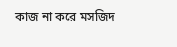কাজ না করে মসজিদ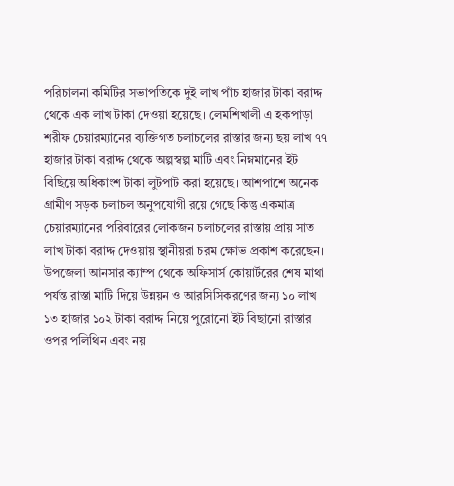পরিচালনা কমিটির সভাপতিকে দুই লাখ পাঁচ হাজার টাকা বরাদ্দ থেকে এক লাখ টাকা দেওয়া হয়েছে। লেমশিখালী এ হকপাড়া শরীফ চেয়ারম্যানের ব্যক্তিগত চলাচলের রাস্তার জন্য ছয় লাখ ৭৭ হাজার টাকা বরাদ্দ থেকে অল্পস্বল্প মাটি এবং নিম্নমানের ইট বিছিয়ে অধিকাংশ টাকা লুটপাট করা হয়েছে। আশপাশে অনেক গ্রামীণ সড়ক চলাচল অনুপযোগী রয়ে গেছে কিন্তু একমাত্র চেয়ারম্যানের পরিবারের লোকজন চলাচলের রাস্তায় প্রায় সাত লাখ টাকা বরাদ্দ দেওয়ায় স্থানীয়রা চরম ক্ষোভ প্রকাশ করেছেন। উপজেলা আনসার ক্যাম্প থেকে অফিসার্স কোয়ার্টরের শেষ মাথা পর্যন্ত রাস্তা মাটি দিয়ে উন্নয়ন ও আরসিসিকরণের জন্য ১০ লাখ ১৩ হাজার ১০২ টাকা বরাদ্দ নিয়ে পুরোনো ইট বিছানো রাস্তার ওপর পলিথিন এবং নয়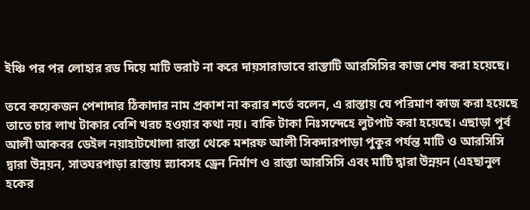ইঞ্চি পর পর লোহার রড দিয়ে মাটি ভরাট না করে দায়সারাভাবে রাস্তাটি আরসিসির কাজ শেষ করা হয়েছে।

তবে কয়েকজন পেশাদার ঠিকাদার নাম প্রকাশ না করার শর্তে বলেন, এ রাস্তায় যে পরিমাণ কাজ করা হয়েছে তাতে চার লাখ টাকার বেশি খরচ হওয়ার কথা নয়। বাকি টাকা নিঃসন্দেহে লুটপাট করা হয়েছে। এছাড়া পূর্ব আলী আকবর ডেইল নয়াহাটখোলা রাস্তা থেকে মশরফ আলী সিকদারপাড়া পুকুর পর্যন্ত মাটি ও আরসিসি দ্বারা উন্নয়ন, সাতঘরপাড়া রাস্তায় স্ল্যাবসহ ড্রেন নির্মাণ ও রাস্তা আরসিসি এবং মাটি দ্বারা উন্নয়ন (এহছানুল হকের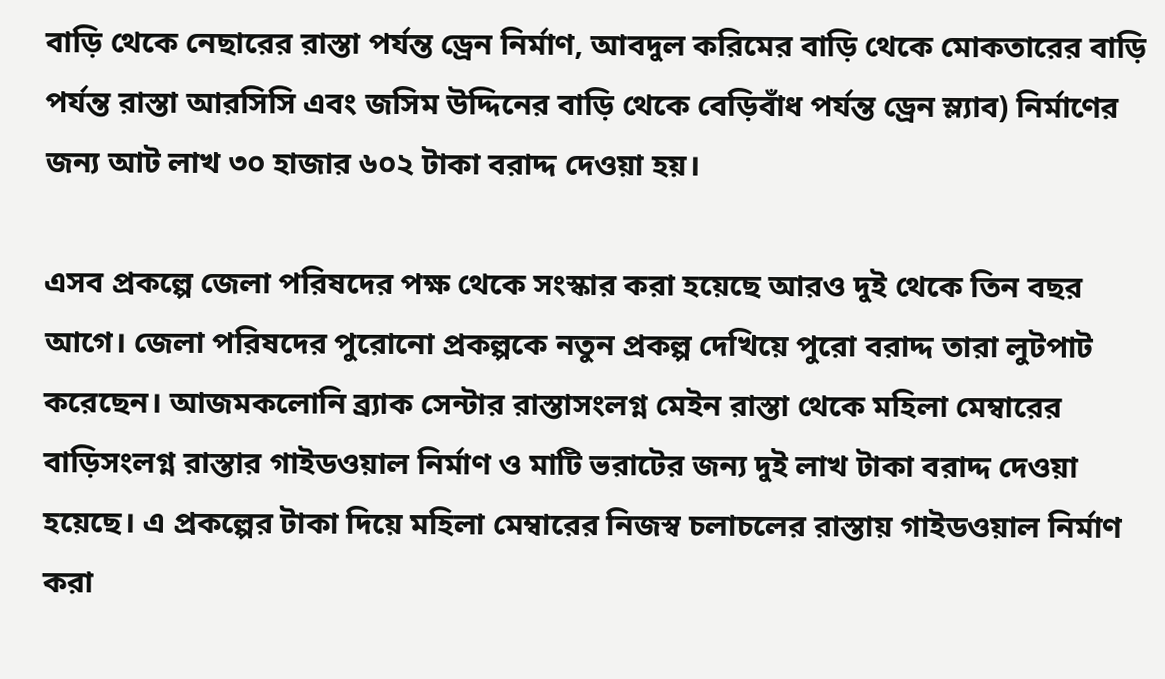বাড়ি থেকে নেছারের রাস্তা পর্যন্ত ড্রেন নির্মাণ, আবদুল করিমের বাড়ি থেকে মোকতারের বাড়ি পর্যন্ত রাস্তা আরসিসি এবং জসিম উদ্দিনের বাড়ি থেকে বেড়িবাঁধ পর্যন্ত ড্রেন স্ল্যাব) নির্মাণের জন্য আট লাখ ৩০ হাজার ৬০২ টাকা বরাদ্দ দেওয়া হয়।

এসব প্রকল্পে জেলা পরিষদের পক্ষ থেকে সংস্কার করা হয়েছে আরও দুই থেকে তিন বছর আগে। জেলা পরিষদের পুরোনো প্রকল্পকে নতুন প্রকল্প দেখিয়ে পুরো বরাদ্দ তারা লুটপাট করেছেন। আজমকলোনি ব্র্যাক সেন্টার রাস্তাসংলগ্ন মেইন রাস্তা থেকে মহিলা মেম্বারের বাড়িসংলগ্ন রাস্তার গাইডওয়াল নির্মাণ ও মাটি ভরাটের জন্য দুই লাখ টাকা বরাদ্দ দেওয়া হয়েছে। এ প্রকল্পের টাকা দিয়ে মহিলা মেম্বারের নিজস্ব চলাচলের রাস্তায় গাইডওয়াল নির্মাণ করা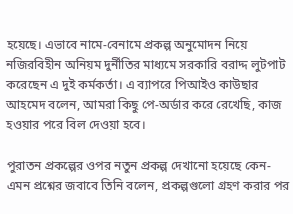হয়েছে। এভাবে নামে-বেনামে প্রকল্প অনুমোদন নিয়ে নজিরবিহীন অনিয়ম দুর্নীতির মাধ্যমে সরকারি বরাদ্দ লুটপাট করেছেন এ দুই কর্মকর্তা। এ ব্যাপরে পিআইও কাউছার আহমেদ বলেন, আমরা কিছু পে-অর্ডার করে রেখেছি, কাজ হওয়ার পরে বিল দেওয়া হবে।

পুরাতন প্রকল্পের ওপর নতুন প্রকল্প দেখানো হয়েছে কেন-এমন প্রশ্নের জবাবে তিনি বলেন, প্রকল্পগুলো গ্রহণ করার পর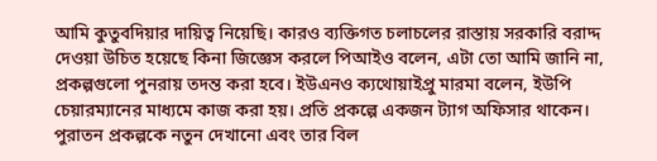আমি কুতুবদিয়ার দায়িত্ব নিয়েছি। কারও ব্যক্তিগত চলাচলের রাস্তায় সরকারি বরাদ্দ দেওয়া উচিত হয়েছে কিনা জিজ্ঞেস করলে পিআইও বলেন, এটা তো আমি জানি না, প্রকল্পগুলো পুনরায় তদন্ত করা হবে। ইউএনও ক্যথোয়াইপ্রু মারমা বলেন, ইউপি চেয়ারম্যানের মাধ্যমে কাজ করা হয়। প্রতি প্রকল্পে একজন ট্যাগ অফিসার থাকেন। পুরাতন প্রকল্পকে নতুন দেখানো এবং তার বিল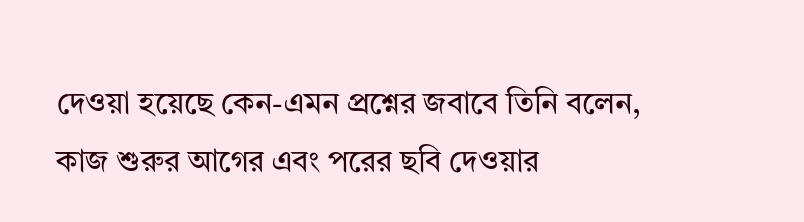দেওয়া হয়েছে কেন-এমন প্রশ্নের জবাবে তিনি বলেন, কাজ শুরুর আগের এবং পরের ছবি দেওয়ার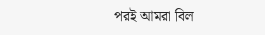পরই আমরা বিল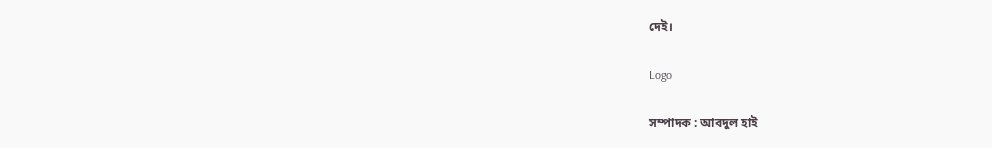দেই।

Logo

সম্পাদক : আবদুল হাই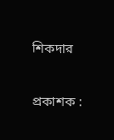শিকদার

প্রকাশক :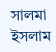সালমা ইসলাম